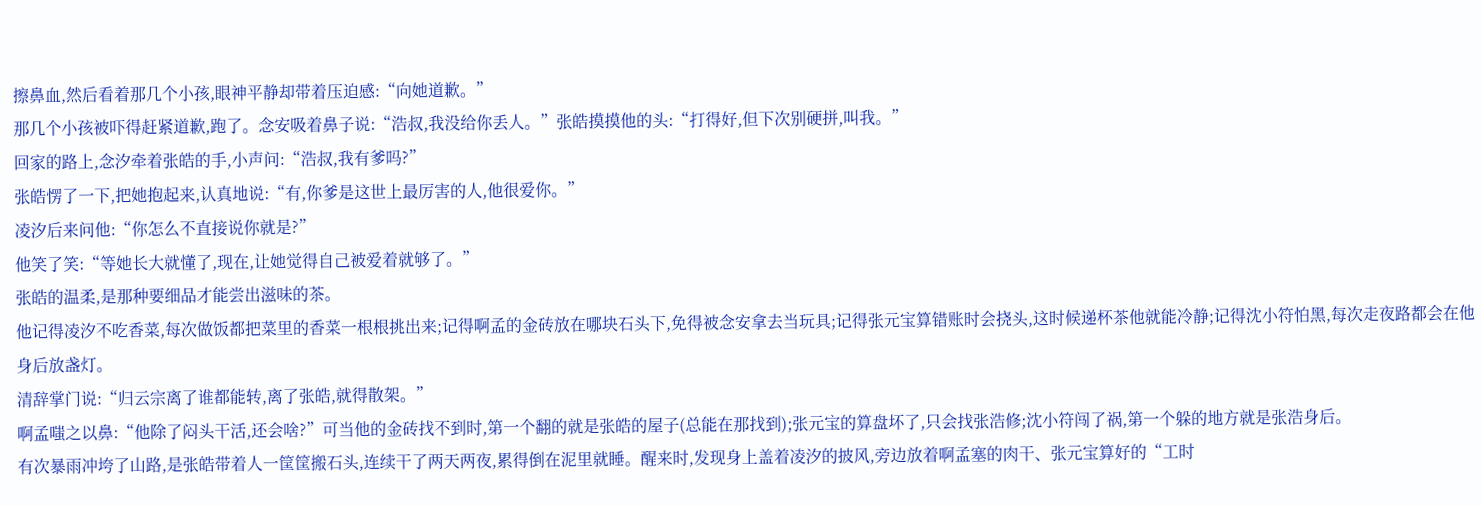擦鼻血,然后看着那几个小孩,眼神平静却带着压迫感:“向她道歉。”
那几个小孩被吓得赶紧道歉,跑了。念安吸着鼻子说:“浩叔,我没给你丢人。”张皓摸摸他的头:“打得好,但下次别硬拼,叫我。”
回家的路上,念汐牵着张皓的手,小声问:“浩叔,我有爹吗?”
张皓愣了一下,把她抱起来,认真地说:“有,你爹是这世上最厉害的人,他很爱你。”
凌汐后来问他:“你怎么不直接说你就是?”
他笑了笑:“等她长大就懂了,现在,让她觉得自己被爱着就够了。”
张皓的温柔,是那种要细品才能尝出滋味的茶。
他记得凌汐不吃香菜,每次做饭都把菜里的香菜一根根挑出来;记得啊孟的金砖放在哪块石头下,免得被念安拿去当玩具;记得张元宝算错账时会挠头,这时候递杯茶他就能冷静;记得沈小符怕黑,每次走夜路都会在他身后放盏灯。
清辞掌门说:“归云宗离了谁都能转,离了张皓,就得散架。”
啊孟嗤之以鼻:“他除了闷头干活,还会啥?”可当他的金砖找不到时,第一个翻的就是张皓的屋子(总能在那找到);张元宝的算盘坏了,只会找张浩修;沈小符闯了祸,第一个躲的地方就是张浩身后。
有次暴雨冲垮了山路,是张皓带着人一筐筐搬石头,连续干了两天两夜,累得倒在泥里就睡。醒来时,发现身上盖着凌汐的披风,旁边放着啊孟塞的肉干、张元宝算好的“工时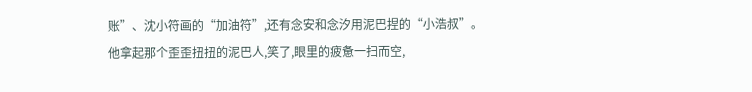账”、沈小符画的“加油符”,还有念安和念汐用泥巴捏的“小浩叔”。
他拿起那个歪歪扭扭的泥巴人,笑了,眼里的疲惫一扫而空,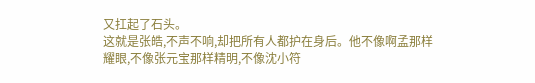又扛起了石头。
这就是张皓,不声不响,却把所有人都护在身后。他不像啊孟那样耀眼,不像张元宝那样精明,不像沈小符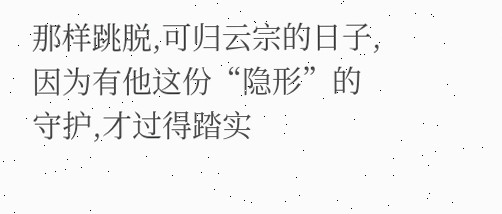那样跳脱,可归云宗的日子,因为有他这份“隐形”的守护,才过得踏实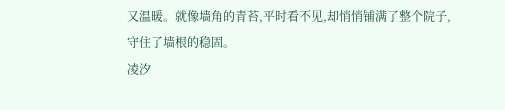又温暖。就像墙角的青苔,平时看不见,却悄悄铺满了整个院子,守住了墙根的稳固。
凌汐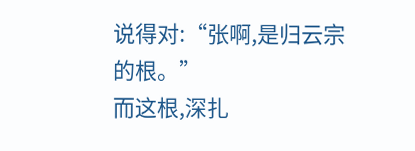说得对:“张啊,是归云宗的根。”
而这根,深扎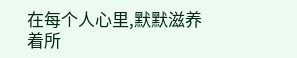在每个人心里,默默滋养着所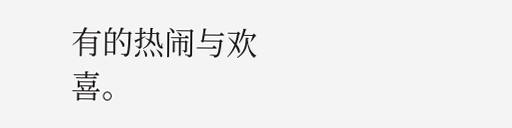有的热闹与欢喜。